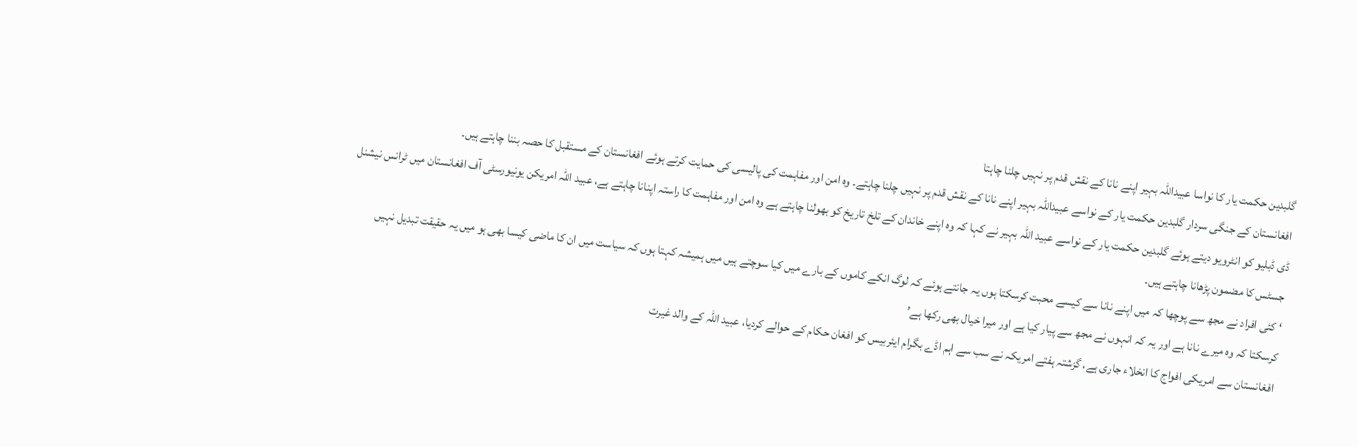گلبدین حکمت یار کا نواسا عبیداللہ بہیر اپنے نانا کے نقش قدم پر نہیں چلنا چاہتا
افغانستان کے جنگی سردار گلبدین حکمت یار کے نواسے عبیداللہ بہیر اپنے نانا کے نقش قدم پر نہیں چلنا چاہتے۔ وہ امن اور مفاہمت کی پالیسی کی حمایت کرتے ہوئے افغانستان کے مستقبل کا حصہ بننا چاہتے ہیں۔
ڈی ڈبلیو کو انٹرویو دیتے ہوئے گلبدین حکمت یار کے نواسے عبید اللہ بہیر نے کہا کہ وہ اپنے خاندان کے تلخ تاریخ کو بھولنا چاہتے ہے وہ امن اور مفاہمت کا راستہ اپنانا چاہتے ہے، عبید اللہ امریکن یونیورسٹی آف افغانستان میں ٹرانس نیشنل جسٹس کا مضمون پڑھانا چاہتے ہیں۔
‘ کئی افراد نے مجھ سے پوچھا کہ میں اپنے نانا سے کیسے محبت کرسکتا ہوں یہ جانتے ہوئے کہ لوگ انکے کاموں کے بارے میں کیا سوچتے ہیں میں ہمیشہ کہتا ہوں کہ سیاست میں ان کا ماضی کیسا بھی ہو میں یہ حقیقت تبدیل نہیں کرسکتا کہ وہ میرے نانا ہے اور یہ کہ انہوں نے مجھ سے پیار کیا ہے اور میرا خیال بھی رکھا ہے’
افغانستان سے امریکی افواج کا انخلاء جاری ہے، گزشتہ ہفتے امریکہ نے سب سے اہم اڈے بگرام ایئربیس کو افغان حکام کے حوالے کردیا، عبید اللہ کے والد غیرت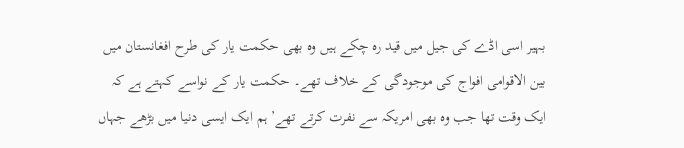بہیر اسی اڈے کی جیل میں قید رہ چکے ہیں وہ بھی حکمت یار کی طرح افغانستان میں بین الاقوامی افواج کی موجودگی کے خلاف تھے۔ حکمت یار کے نواسے کہتے ہے کہ ایک وقت تھا جب وہ بھی امریکہ سے نفرت کرتے تھے’ ہم ایک ایسی دنیا میں بڑھے جہاں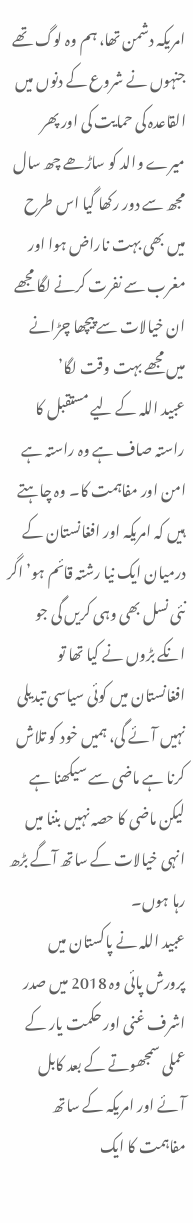امریکہ دشمن تھا، ہم وہ لوگ تھے جنہوں نے شروع کے دنوں میں القاعدہ کی حمایت کی اور پھر میرے والد کو ساڑھے چھ سال مجھ سے دور رکھا گیا اس طرح میں بھی بہت ناراض ہوا اور مغرب سے نفرت کرنے لگا مجھے ان خیالات سے پیچھا چڑانے میں مجھے بہت وقت لگا’
عبید اللہ کے لیے مستقبل کا راستہ صاف ہے وہ راستہ ہے امن اور مفاہمت کا۔ وہ چاہتے ہیں کہ امریکہ اور افغانستان کے درمیان ایک نیا رشتہ قائم ہو’ اگر نئی نسل بھی وہی کریں گی جو انکے بڑوں نے کیا تھا تو افغانستان میں کوئی سیاسی تبدیلی نہیں آئے گی، ہمیں خود کو تلاش کرنا ہے ماضی سے سیکھنا ہے لیکن ماضی کا حصہ نہیں بننا میں انہی خیالات کے ساتھ آگے بڑھ رہا ہوں۔
عبید اللہ نے پاکستان میں پرورش پائی وہ 2018 میں صدر اشرف غنی اور حکمت یار کے عملی سمجھوتے کے بعد کابل آئے اور امریکہ کے ساتھ مفاہمت کا ایک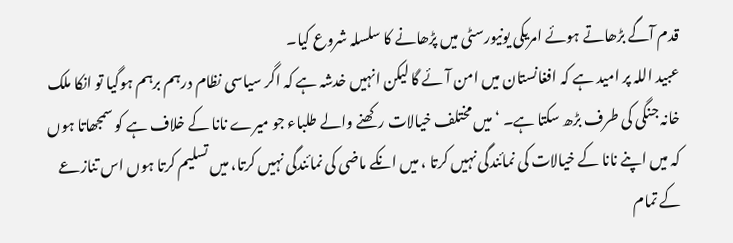قدم آگے بڑھاتے ہوئے امریکی یونیورسٹی میں پڑھانے کا سلسلہ شروع کیا۔
عبید اللہ پر امید ہے کہ افغانستان میں امن آئے گا لیکن انہیں خدشہ ہے کہ اگر سیاسی نظام درہم برہم ہوگیا تو انکا ملک خانہ جنگی کی طرف بڑھ سکتا ہے۔ ‘ میں مختلف خیالات رکھنے والے طلباء جو میرے نانا کے خلاف ہے کو سمجھاتا ہوں کہ میں اپنے نانا کے خیالات کی نمائندگی نہیں کرتا ، میں انکے ماضی کی نمائندگی نہیں کرتا، میں تسلیم کرتا ہوں اس تنازعے کے تمام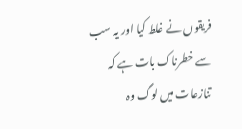فریقوں نے غلط کیا اور یہ سب سے خطرناک بات ہے کہ تنازعات میں لوگ وہ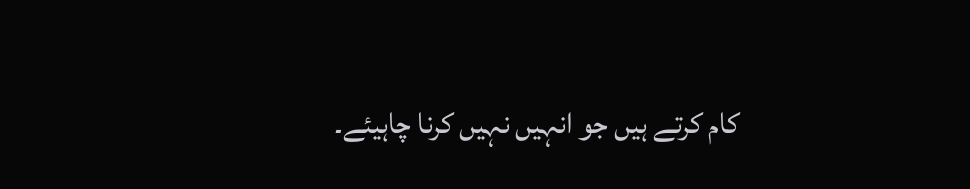کام کرتے ہیں جو انہیں نہیں کرنا چاہیئے۔